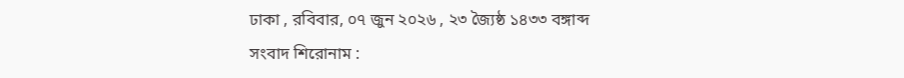ঢাকা , রবিবার, ০৭ জুন ২০২৬ , ২৩ জ্যৈষ্ঠ ১৪৩৩ বঙ্গাব্দ
সংবাদ শিরোনাম :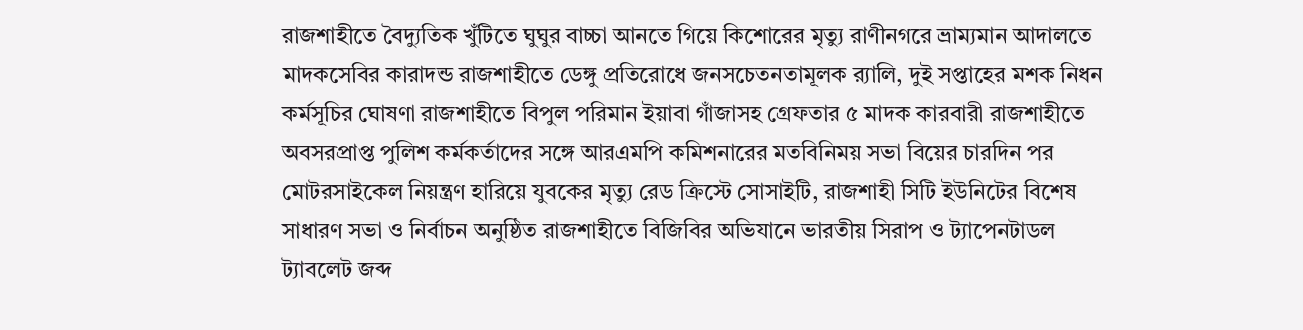রাজশাহীতে বৈদ্যুতিক খুঁটিতে ঘুঘুর বাচ্চা আনতে গিয়ে কিশোরের মৃত্যু রাণীনগরে ভ্রাম্যমান আদালতে মাদকসেবির কারাদন্ড রাজশাহীতে ডেঙ্গু প্রতিরোধে জনসচেতনতামূলক র‌্যালি, দুই সপ্তাহের মশক নিধন কর্মসূচির ঘোষণা রাজশাহীতে বিপুল পরিমান ইয়াবা গাঁজাসহ গ্রেফতার ৫ মাদক কারবারী রাজশাহীতে অবসরপ্রাপ্ত পুলিশ কর্মকর্তাদের সঙ্গে আরএমপি কমিশনারের মতবিনিময় সভা বিয়ের চারদিন পর মোটরসাইকেল নিয়ন্ত্রণ হারিয়ে যুবকের মৃত্যু রেড ক্রিস্টে সোসাইটি, রাজশাহী সিটি ইউনিটের বিশেষ সাধারণ সভা ও নির্বাচন অনুষ্ঠিত রাজশাহীতে বিজিবির অভিযানে ভারতীয় সিরাপ ও ট্যাপেনটাডল ট্যাবলেট জব্দ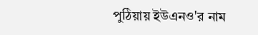পুঠিয়ায় ইউএনও'র নাম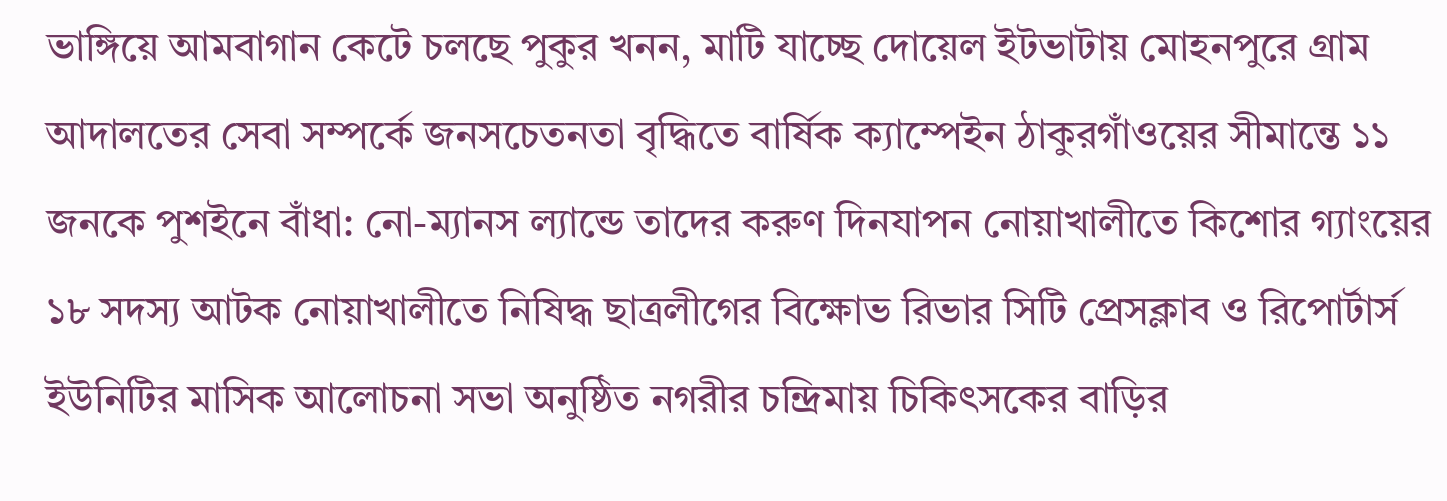ভাঙ্গিয়ে আমবাগান কেটে চলছে পুকুর খনন, মাটি যাচ্ছে দোয়েল ইটভাটায় মোহনপুরে গ্রাম আদালতের সেবা সম্পর্কে জনসচেতনতা বৃদ্ধিতে বার্ষিক ক্যাম্পেইন ঠাকুরগাঁওয়ের সীমান্তে ১১ জনকে পুশইনে বাঁধা: নো-ম্যানস ল্যান্ডে তাদের করুণ দিনযাপন নোয়াখালীতে কিশোর গ্যাংয়ের ১৮ সদস্য আটক নোয়াখালীতে নিষিদ্ধ ছাত্রলীগের বিক্ষোভ রিভার সিটি প্রেসক্লাব ও রিপোর্টার্স ইউনিটির মাসিক আলোচনা সভা অনুষ্ঠিত নগরীর চন্দ্রিমায় চিকিৎসকের বাড়ির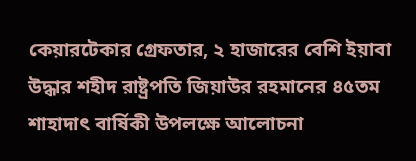কেয়ারটেকার গ্রেফতার, ২ হাজারের বেশি ইয়াবা উদ্ধার শহীদ রাষ্ট্রপতি জিয়াউর রহমানের ৪৫তম শাহাদাৎ বার্ষিকী উপলক্ষে আলোচনা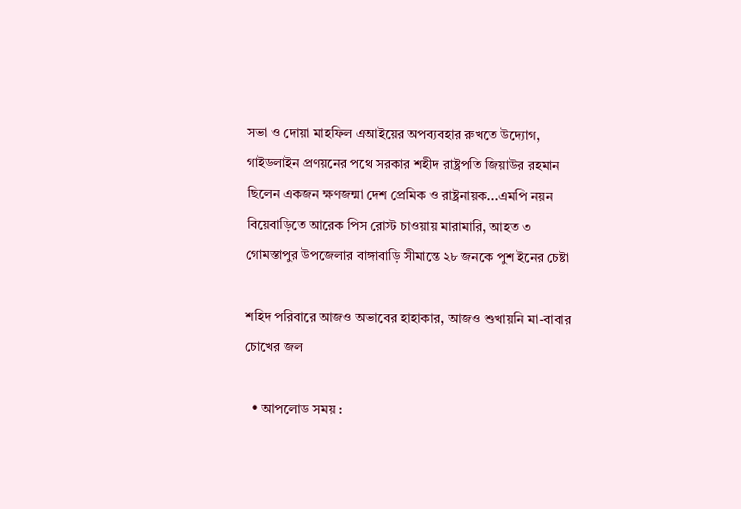সভা ও দোয়া মাহফিল এআইয়ের অপব্যবহার রুখতে উদ্যোগ, গাইডলাইন প্রণয়নের পথে সরকার শহীদ রাষ্ট্রপতি জিয়াউর রহমান ছিলেন একজন ক্ষণজন্মা দেশ প্রেমিক ও রাষ্ট্রনায়ক...এমপি নয়ন বিয়েবাড়িতে আরেক পিস রোস্ট চাওয়ায় মারামারি, আহত ৩ গোমস্তাপুর উপজেলার বাঙ্গাবাড়ি সীমান্তে ২৮ জনকে পুশ ইনের চেষ্টা

শহিদ পরিবারে আজও অভাবের হাহাকার, আজও শুখায়নি মা-বাবার চোখের জল

  • আপলোড সময় :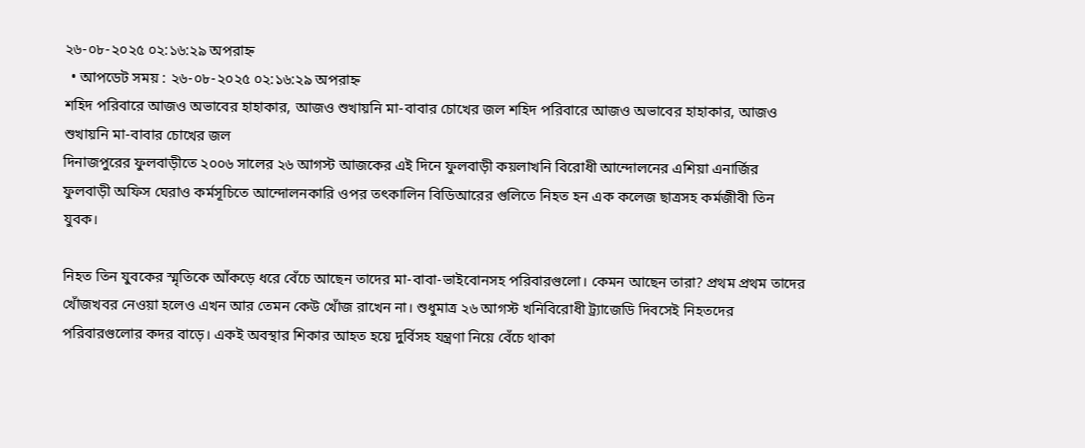২৬-০৮-২০২৫ ০২:১৬:২৯ অপরাহ্ন
  • আপডেট সময় : ২৬-০৮-২০২৫ ০২:১৬:২৯ অপরাহ্ন
শহিদ পরিবারে আজও অভাবের হাহাকার, আজও শুখায়নি মা-বাবার চোখের জল শহিদ পরিবারে আজও অভাবের হাহাকার, আজও শুখায়নি মা-বাবার চোখের জল
দিনাজপুরের ফুলবাড়ীতে ২০০৬ সালের ২৬ আগস্ট আজকের এই দিনে ফুলবাড়ী কয়লাখনি বিরোধী আন্দোলনের এশিয়া এনার্জির ফুলবাড়ী অফিস ঘেরাও কর্মসূচিতে আন্দোলনকারি ওপর তৎকালিন বিডিআরের গুলিতে নিহত হন এক কলেজ ছাত্রসহ কর্মজীবী তিন যুবক।

নিহত তিন যুবকের স্মৃতিকে আঁকড়ে ধরে বেঁচে আছেন তাদের মা-বাবা-ভাইবোনসহ পরিবারগুলো। কেমন আছেন তারা? প্রথম প্রথম তাদের খোঁজখবর নেওয়া হলেও এখন আর তেমন কেউ খোঁজ রাখেন না। শুধুমাত্র ২৬ আগস্ট খনিবিরোধী ট্র্যাজেডি দিবসেই নিহতদের পরিবারগুলোর কদর বাড়ে। একই অবস্থার শিকার আহত হয়ে দুর্বিসহ যন্ত্রণা নিয়ে বেঁচে থাকা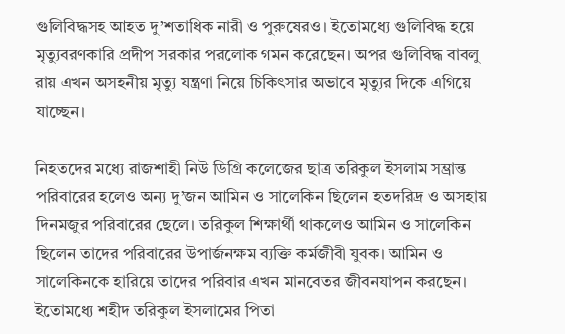গুলিবিদ্ধসহ আহত দু’শতাধিক নারী ও পুরুষেরও। ইতোমধ্যে গুলিবিদ্ধ হয়ে মৃত্যুবরণকারি প্রদীপ সরকার পরলোক গমন করেছেন। অপর গুলিবিদ্ধ বাবলু রায় এখন অসহনীয় মৃত্যু যন্ত্রণা নিয়ে চিকিৎসার অভাবে মৃত্যুর দিকে এগিয়ে যাচ্ছেন।

নিহতদের মধ্যে রাজশাহী নিউ ডিগ্রি কলেজের ছাত্র তরিকুল ইসলাম সম্ভ্রান্ত পরিবারের হলেও অন্য দু’জন আমিন ও সালেকিন ছিলেন হতদরিদ্র ও অসহায় দিনমজুর পরিবারের ছেলে। তরিকুল শিক্ষার্থী থাকলেও আমিন ও সালেকিন ছিলেন তাদের পরিবারের উপার্জনক্ষম ব্যক্তি কর্মজীবী যুবক। আমিন ও সালেকিনকে হারিয়ে তাদের পরিবার এখন মানবেতর জীবনযাপন করছেন। ইতোমধ্যে শহীদ তরিকুল ইসলামের পিতা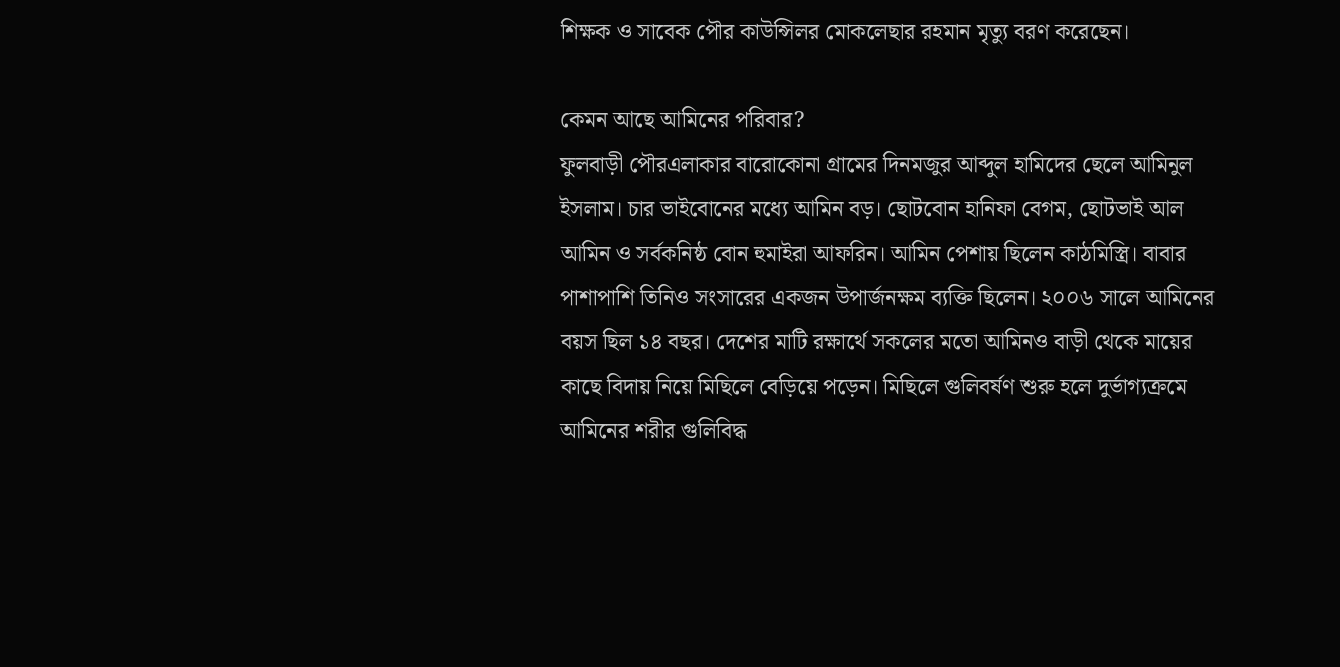শিক্ষক ও সাবেক পৌর কাউন্সিলর মোকলেছার রহমান মৃত্যু বরণ করেছেন।

কেমন আছে আমিনের পরিবার?
ফুলবাড়ী পৌরএলাকার বারোকোনা গ্রামের দিনমজুর আব্দুল হামিদের ছেলে আমিনুল ইসলাম। চার ভাইবোনের মধ্যে আমিন বড়। ছোটবোন হানিফা বেগম, ছোটভাই আল আমিন ও সর্বকনিষ্ঠ বোন হুমাইরা আফরিন। আমিন পেশায় ছিলেন কাঠমিস্ত্রি। বাবার পাশাপাশি তিনিও সংসারের একজন উপার্জনক্ষম ব্যক্তি ছিলেন। ২০০৬ সালে আমিনের বয়স ছিল ১৪ বছর। দেশের মাটি রক্ষার্থে সকলের মতো আমিনও বাড়ী থেকে মায়ের কাছে বিদায় নিয়ে মিছিলে বেড়িয়ে পড়েন। মিছিলে গুলিবর্ষণ শুরু হলে দুর্ভাগ্যক্রমে আমিনের শরীর গুলিবিদ্ধ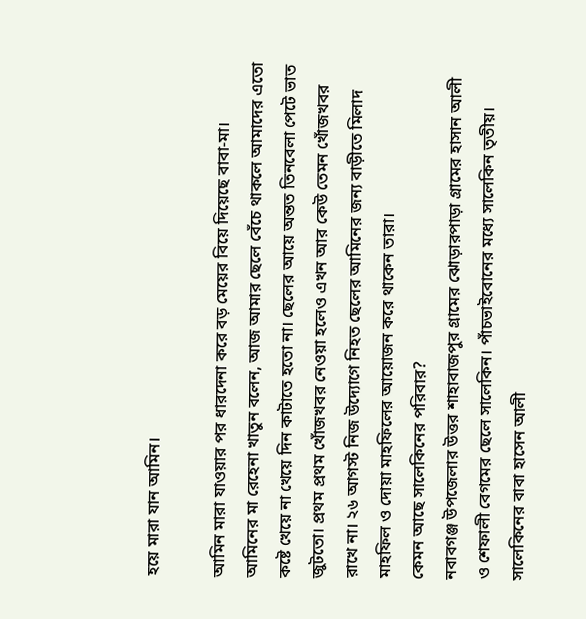হয়ে মারা যান আমিন।

আমিন মারা যাওয়ার পর ধারদেনা করে বড় মেয়ের বিয়ে দিয়েছে বাবা-মা। আমিনের মা রেহেনা খাতুন বলেন, আজ আমার ছেলে বেঁচে থাকলে আমাদের এতো কষ্টে খেয়ে না খেয়ে দিন কাটাতে হতো না। ছেলের আয়ে অন্তত তিনবেলা পেটে ভাত জুটতো। প্রথম প্রথম খোঁজখবর নেওয়া হলেও এখন আর কেউ তেমন খোঁজখবর রাখে না। ২৬ আগস্ট নিজ উদ্যোগে নিহত ছেলের আমিনের জন্য বাড়ীতে মিলাদ মাহফিল ও দোয়া মাহফিলের আয়োজন করে থাকেন তারা।
কেমন আছে সালেকিনের পরিবার?
নবাবগঞ্জ উপজেলার উত্তর শাহাবাজপুর গ্রামের ঝোড়ারপাড়া গ্রামের হাসান আলী ও শেফালী বেগমের ছেলে সালেকিন। পাঁচভাইবোনের মধ্যে সালেকিন তৃতীয়। সালেকিনের বাবা হাসেন আলী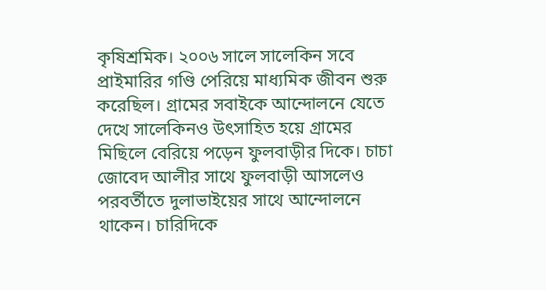কৃষিশ্রমিক। ২০০৬ সালে সালেকিন সবে প্রাইমারির গণ্ডি পেরিয়ে মাধ্যমিক জীবন শুরু করেছিল। গ্রামের সবাইকে আন্দোলনে যেতে দেখে সালেকিনও উৎসাহিত হয়ে গ্রামের মিছিলে বেরিয়ে পড়েন ফুলবাড়ীর দিকে। চাচা জোবেদ আলীর সাথে ফুলবাড়ী আসলেও পরবর্তীতে দুলাভাইয়ের সাথে আন্দোলনে থাকেন। চারিদিকে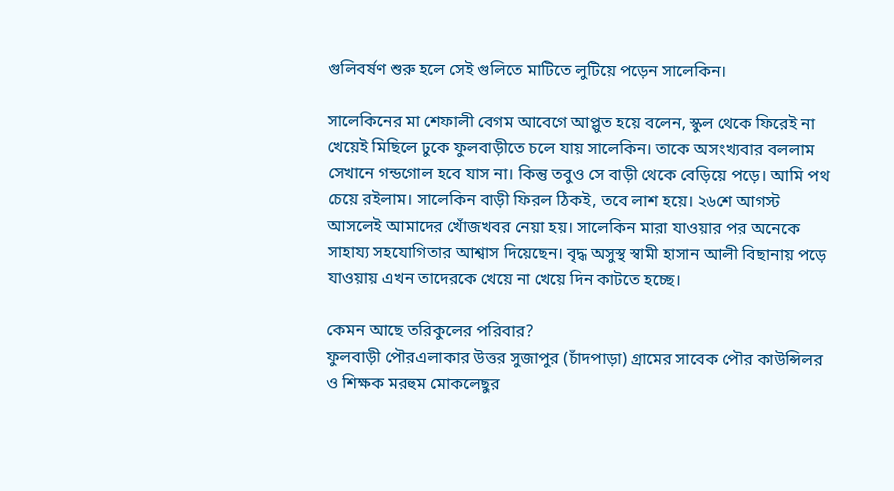গুলিবর্ষণ শুরু হলে সেই গুলিতে মাটিতে লুটিয়ে পড়েন সালেকিন।

সালেকিনের মা শেফালী বেগম আবেগে আপ্লুত হয়ে বলেন, স্কুল থেকে ফিরেই না খেয়েই মিছিলে ঢুকে ফুলবাড়ীতে চলে যায় সালেকিন। তাকে অসংখ্যবার বললাম সেখানে গন্ডগোল হবে যাস না। কিন্তু তবুও সে বাড়ী থেকে বেড়িয়ে পড়ে। আমি পথ চেয়ে রইলাম। সালেকিন বাড়ী ফিরল ঠিকই, তবে লাশ হয়ে। ২৬শে আগস্ট আসলেই আমাদের খোঁজখবর নেয়া হয়। সালেকিন মারা যাওয়ার পর অনেকে সাহায্য সহযোগিতার আশ্বাস দিয়েছেন। বৃদ্ধ অসুস্থ স্বামী হাসান আলী বিছানায় পড়ে যাওয়ায় এখন তাদেরকে খেয়ে না খেয়ে দিন কাটতে হচ্ছে।

কেমন আছে তরিকুলের পরিবার?
ফুলবাড়ী পৌরএলাকার উত্তর সুজাপুর (চাঁদপাড়া) গ্রামের সাবেক পৌর কাউন্সিলর ও শিক্ষক মরহুম মোকলেছুর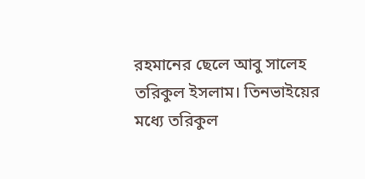রহমানের ছেলে আবু সালেহ তরিকুল ইসলাম। তিনভাইয়ের মধ্যে তরিকুল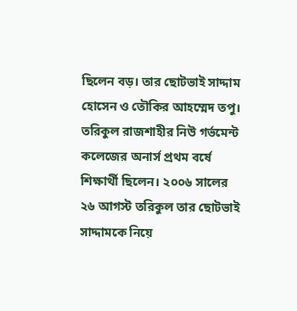ছিলেন বড়। তার ছোটভাই সাদ্দাম হোসেন ও তৌকির আহম্মেদ তপু। তরিকুল রাজশাহীর নিউ গর্ভমেন্ট কলেজের অনার্স প্রথম বর্ষে শিক্ষার্থী ছিলেন। ২০০৬ সালের ২৬ আগস্ট তরিকুল তার ছোটভাই সাদ্দামকে নিয়ে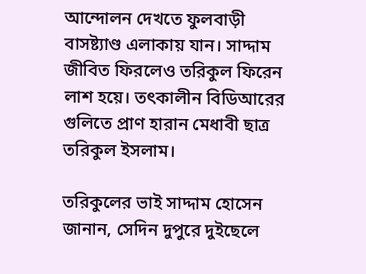আন্দোলন দেখতে ফুলবাড়ী বাসষ্ট্যাণ্ড এলাকায় যান। সাদ্দাম জীবিত ফিরলেও তরিকুল ফিরেন লাশ হয়ে। তৎকালীন বিডিআরের গুলিতে প্রাণ হারান মেধাবী ছাত্র তরিকুল ইসলাম।

তরিকুলের ভাই সাদ্দাম হোসেন জানান, সেদিন দুপুরে দুইছেলে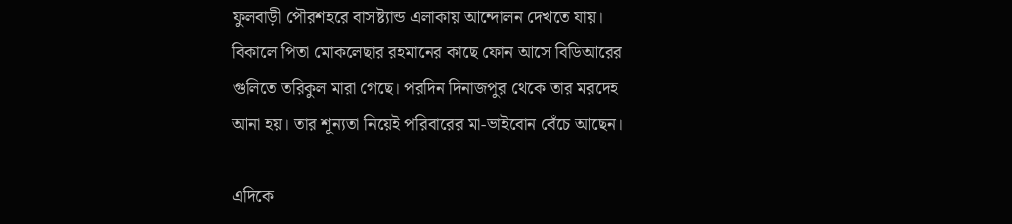ফুলবাড়ী পৌরশহরে বাসষ্ট্যান্ড এলাকায় আন্দোলন দেখতে যায়। বিকালে পিতা মোকলেছার রহমানের কাছে ফোন আসে বিডিআরের গুলিতে তরিকুল মারা গেছে। পরদিন দিনাজপুর থেকে তার মরদেহ আনা হয়। তার শূন্যতা নিয়েই পরিবারের মা-ভাইবোন বেঁচে আছেন।

এদিকে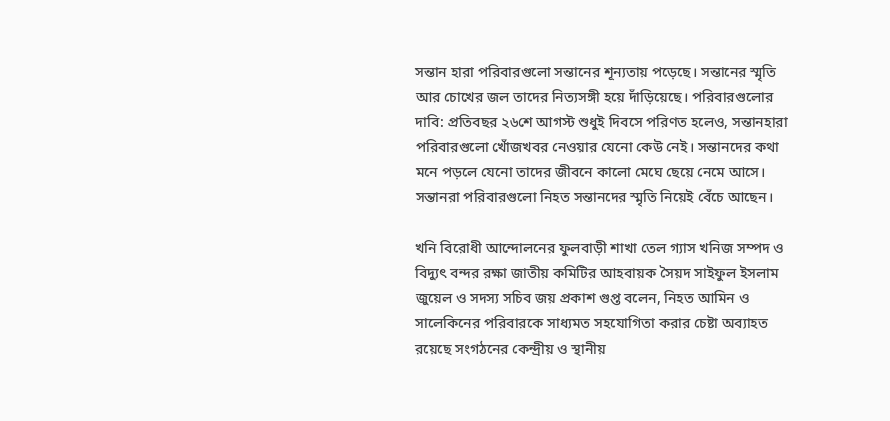সন্তান হারা পরিবারগুলো সন্তানের শূন্যতায় পড়েছে। সন্তানের স্মৃতি আর চোখের জল তাদের নিত্যসঙ্গী হয়ে দাঁড়িয়েছে। পরিবারগুলোর দাবি: প্রতিবছর ২৬শে আগস্ট শুধুই দিবসে পরিণত হলেও, সন্তানহারা পরিবারগুলো খোঁজখবর নেওয়ার যেনো কেউ নেই। সন্তানদের কথা মনে পড়লে যেনো তাদের জীবনে কালো মেঘে ছেয়ে নেমে আসে। সন্তানরা পরিবারগুলো নিহত সন্তানদের স্মৃতি নিয়েই বেঁচে আছেন।

খনি বিরোধী আন্দোলনের ফুলবাড়ী শাখা তেল গ্যাস খনিজ সম্পদ ও বিদ্যুৎ বন্দর রক্ষা জাতীয় কমিটির আহবায়ক সৈয়দ সাইফুল ইসলাম জুয়েল ও সদস্য সচিব জয় প্রকাশ গুপ্ত বলেন, নিহত আমিন ও সালেকিনের পরিবারকে সাধ্যমত সহযোগিতা করার চেষ্টা অব্যাহত রয়েছে সংগঠনের কেন্দ্রীয় ও স্থানীয়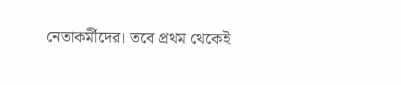নেতাকর্মীদের। তবে প্রথম থেকেই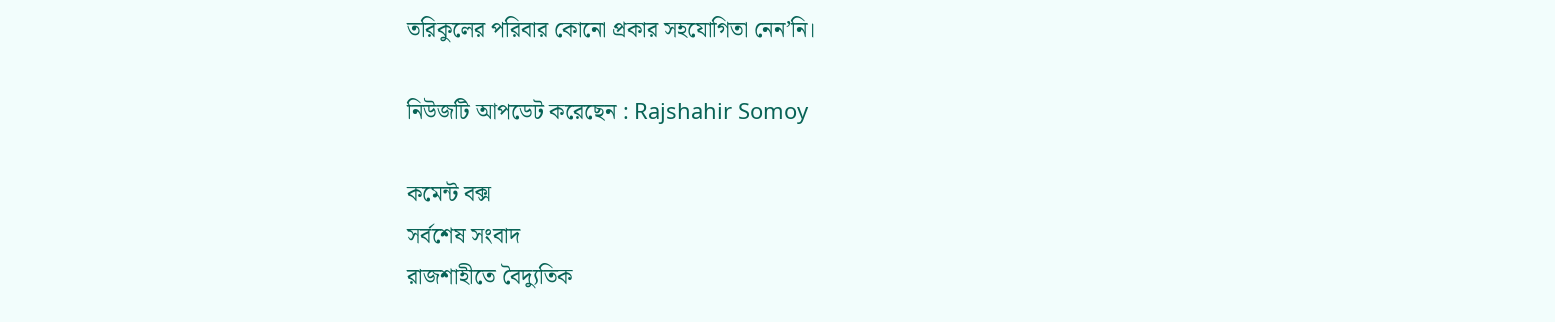তরিকুলের পরিবার কোনো প্রকার সহযোগিতা নেন’নি।

নিউজটি আপডেট করেছেন : Rajshahir Somoy

কমেন্ট বক্স
সর্বশেষ সংবাদ
রাজশাহীতে বৈদ্যুতিক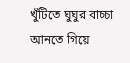খুঁটিতে ঘুঘুর বাচ্চা আনতে গিয়ে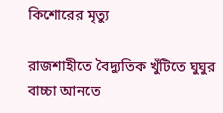কিশোরের মৃত্যু

রাজশাহীতে বৈদ্যুতিক খুঁটিতে ঘুঘুর বাচ্চা আনতে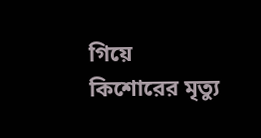গিয়ে কিশোরের মৃত্যু